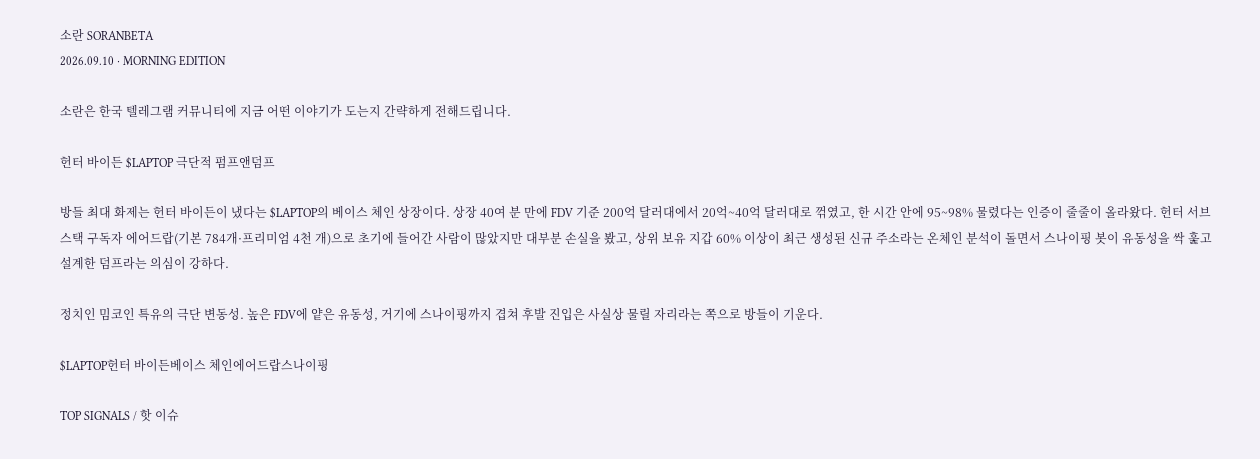소란 SORANBETA
2026.09.10 · MORNING EDITION

소란은 한국 텔레그램 커뮤니티에 지금 어떤 이야기가 도는지 간략하게 전해드립니다.

헌터 바이든 $LAPTOP 극단적 펌프앤덤프

방들 최대 화제는 헌터 바이든이 냈다는 $LAPTOP의 베이스 체인 상장이다. 상장 40여 분 만에 FDV 기준 200억 달러대에서 20억~40억 달러대로 꺾였고, 한 시간 안에 95~98% 물렸다는 인증이 줄줄이 올라왔다. 헌터 서브스택 구독자 에어드랍(기본 784개·프리미엄 4천 개)으로 초기에 들어간 사람이 많았지만 대부분 손실을 봤고, 상위 보유 지갑 60% 이상이 최근 생성된 신규 주소라는 온체인 분석이 돌면서 스나이핑 봇이 유동성을 싹 훑고 설계한 덤프라는 의심이 강하다.

정치인 밈코인 특유의 극단 변동성. 높은 FDV에 얕은 유동성, 거기에 스나이핑까지 겹쳐 후발 진입은 사실상 물릴 자리라는 쪽으로 방들이 기운다.

$LAPTOP헌터 바이든베이스 체인에어드랍스나이핑

TOP SIGNALS / 핫 이슈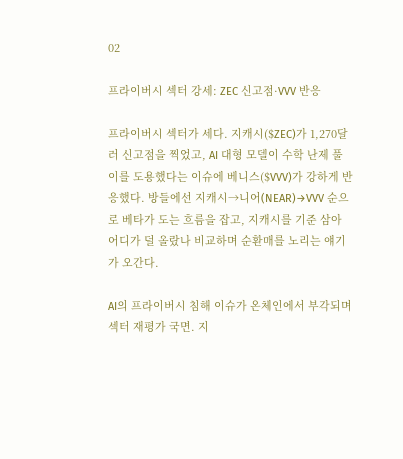02

프라이버시 섹터 강세: ZEC 신고점·VVV 반응

프라이버시 섹터가 세다. 지캐시($ZEC)가 1,270달러 신고점을 찍었고, AI 대형 모델이 수학 난제 풀이를 도용했다는 이슈에 베니스($VVV)가 강하게 반응했다. 방들에선 지캐시→니어(NEAR)→VVV 순으로 베타가 도는 흐름을 잡고, 지캐시를 기준 삼아 어디가 덜 올랐나 비교하며 순환매를 노리는 얘기가 오간다.

AI의 프라이버시 침해 이슈가 온체인에서 부각되며 섹터 재평가 국면. 지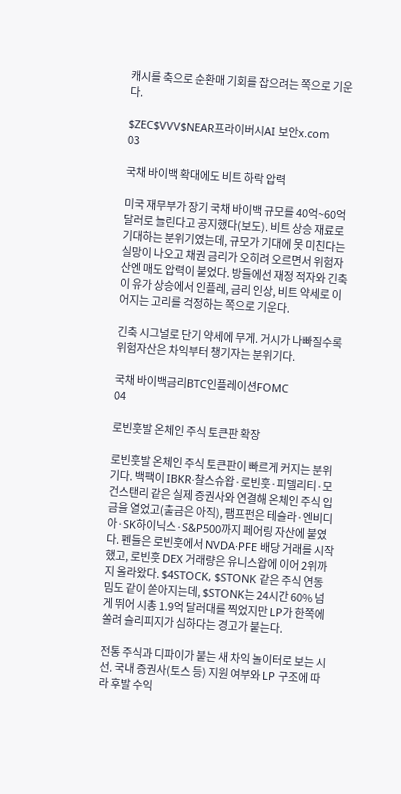캐시를 축으로 순환매 기회를 잡으려는 쪽으로 기운다.

$ZEC$VVV$NEAR프라이버시AI 보안x.com
03

국채 바이백 확대에도 비트 하락 압력

미국 재무부가 장기 국채 바이백 규모를 40억~60억 달러로 늘린다고 공지했다(보도). 비트 상승 재료로 기대하는 분위기였는데, 규모가 기대에 못 미친다는 실망이 나오고 채권 금리가 오히려 오르면서 위험자산엔 매도 압력이 붙었다. 방들에선 재정 적자와 긴축이 유가 상승에서 인플레, 금리 인상, 비트 약세로 이어지는 고리를 걱정하는 쪽으로 기운다.

긴축 시그널로 단기 약세에 무게. 거시가 나빠질수록 위험자산은 차익부터 챙기자는 분위기다.

국채 바이백금리BTC인플레이션FOMC
04

로빈훗발 온체인 주식 토큰판 확장

로빈훗발 온체인 주식 토큰판이 빠르게 커지는 분위기다. 백팩이 IBKR·찰스슈왑·로빈훗·피델리티·모건스탠리 같은 실제 증권사와 연결해 온체인 주식 입금을 열었고(출금은 아직), 팸프펀은 테슬라·엔비디아·SK하이닉스·S&P500까지 페어링 자산에 붙였다. 펜들은 로빈훗에서 NVDA·PFE 배당 거래를 시작했고, 로빈훗 DEX 거래량은 유니스왑에 이어 2위까지 올라왔다. $4STOCK, $STONK 같은 주식 연동 밈도 같이 쏟아지는데, $STONK는 24시간 60% 넘게 뛰어 시총 1.9억 달러대를 찍었지만 LP가 한쪽에 쏠려 슬리피지가 심하다는 경고가 붙는다.

전통 주식과 디파이가 붙는 새 차익 놀이터로 보는 시선. 국내 증권사(토스 등) 지원 여부와 LP 구조에 따라 후발 수익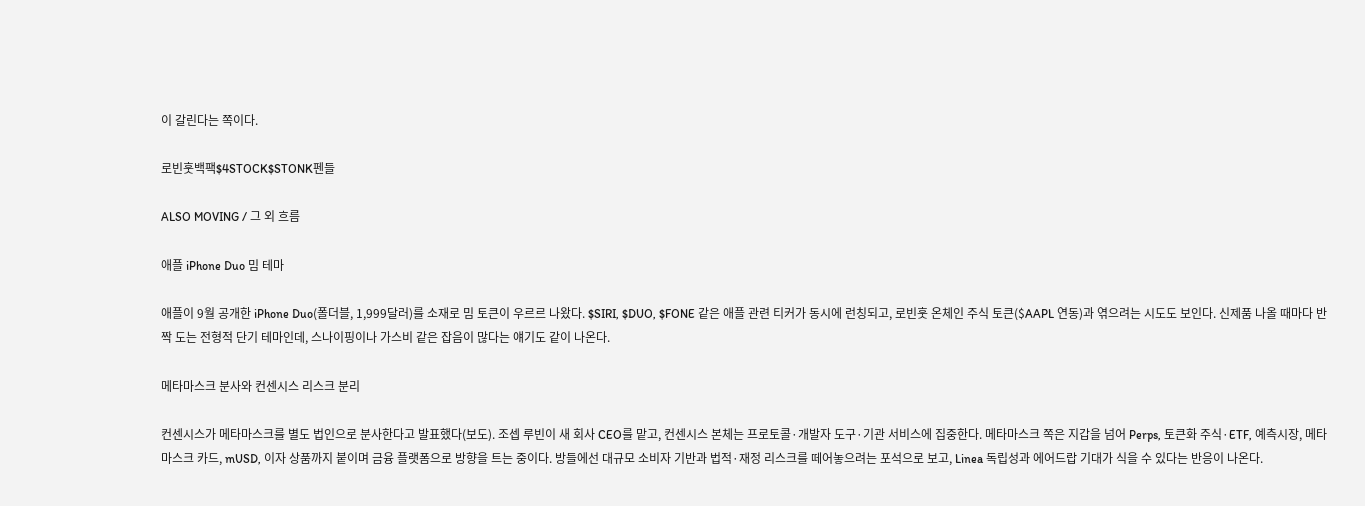이 갈린다는 쪽이다.

로빈훗백팩$4STOCK$STONK펜들

ALSO MOVING / 그 외 흐름

애플 iPhone Duo 밈 테마

애플이 9월 공개한 iPhone Duo(폴더블, 1,999달러)를 소재로 밈 토큰이 우르르 나왔다. $SIRI, $DUO, $FONE 같은 애플 관련 티커가 동시에 런칭되고, 로빈훗 온체인 주식 토큰($AAPL 연동)과 엮으려는 시도도 보인다. 신제품 나올 때마다 반짝 도는 전형적 단기 테마인데, 스나이핑이나 가스비 같은 잡음이 많다는 얘기도 같이 나온다.

메타마스크 분사와 컨센시스 리스크 분리

컨센시스가 메타마스크를 별도 법인으로 분사한다고 발표했다(보도). 조셉 루빈이 새 회사 CEO를 맡고, 컨센시스 본체는 프로토콜·개발자 도구·기관 서비스에 집중한다. 메타마스크 쪽은 지갑을 넘어 Perps, 토큰화 주식·ETF, 예측시장, 메타마스크 카드, mUSD, 이자 상품까지 붙이며 금융 플랫폼으로 방향을 트는 중이다. 방들에선 대규모 소비자 기반과 법적·재정 리스크를 떼어놓으려는 포석으로 보고, Linea 독립성과 에어드랍 기대가 식을 수 있다는 반응이 나온다.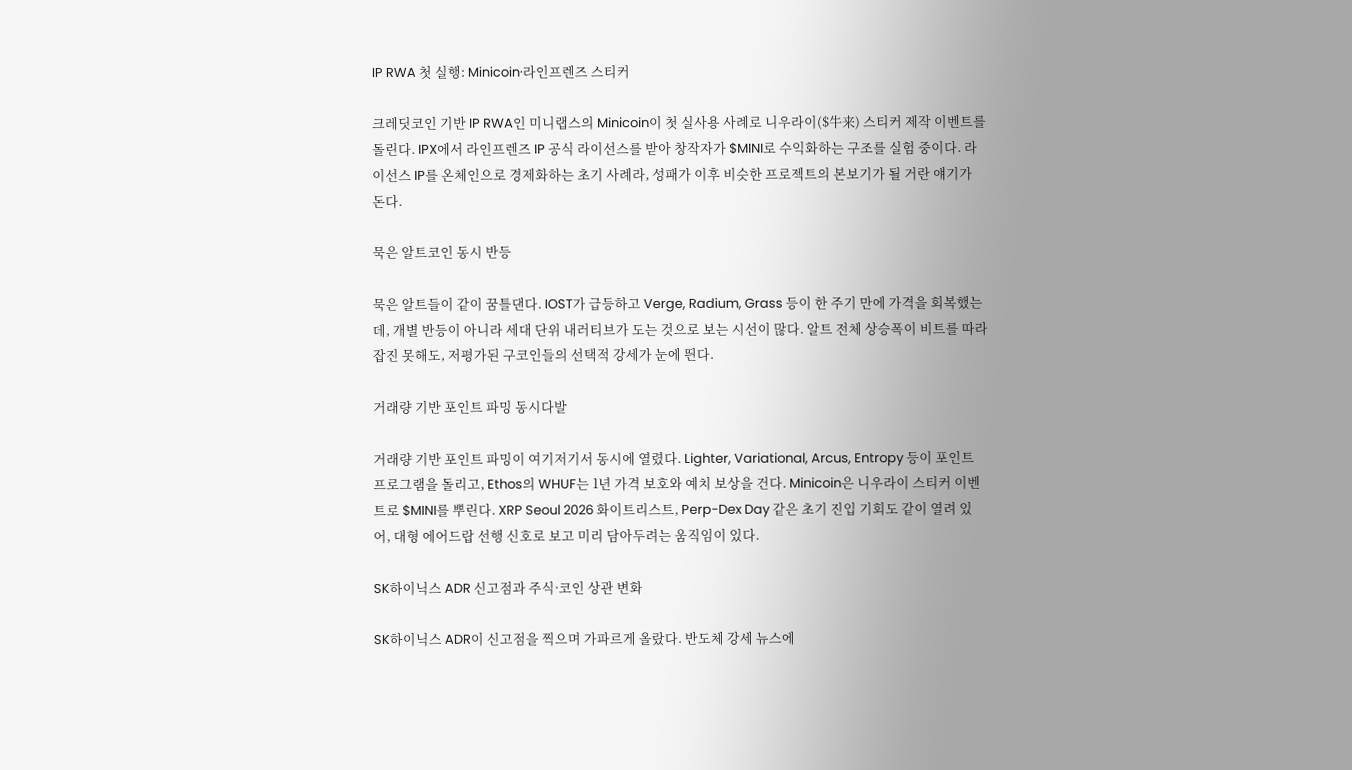IP RWA 첫 실행: Minicoin·라인프렌즈 스티커

크레딧코인 기반 IP RWA인 미니랩스의 Minicoin이 첫 실사용 사례로 니우라이($牛来) 스티커 제작 이벤트를 돌린다. IPX에서 라인프렌즈 IP 공식 라이선스를 받아 창작자가 $MINI로 수익화하는 구조를 실험 중이다. 라이선스 IP를 온체인으로 경제화하는 초기 사례라, 성패가 이후 비슷한 프로젝트의 본보기가 될 거란 얘기가 돈다.

묵은 알트코인 동시 반등

묵은 알트들이 같이 꿈틀댄다. IOST가 급등하고 Verge, Radium, Grass 등이 한 주기 만에 가격을 회복했는데, 개별 반등이 아니라 세대 단위 내러티브가 도는 것으로 보는 시선이 많다. 알트 전체 상승폭이 비트를 따라잡진 못해도, 저평가된 구코인들의 선택적 강세가 눈에 띈다.

거래량 기반 포인트 파밍 동시다발

거래량 기반 포인트 파밍이 여기저기서 동시에 열렸다. Lighter, Variational, Arcus, Entropy 등이 포인트 프로그램을 돌리고, Ethos의 WHUF는 1년 가격 보호와 예치 보상을 건다. Minicoin은 니우라이 스티커 이벤트로 $MINI를 뿌린다. XRP Seoul 2026 화이트리스트, Perp-Dex Day 같은 초기 진입 기회도 같이 열려 있어, 대형 에어드랍 선행 신호로 보고 미리 담아두려는 움직임이 있다.

SK하이닉스 ADR 신고점과 주식·코인 상관 변화

SK하이닉스 ADR이 신고점을 찍으며 가파르게 올랐다. 반도체 강세 뉴스에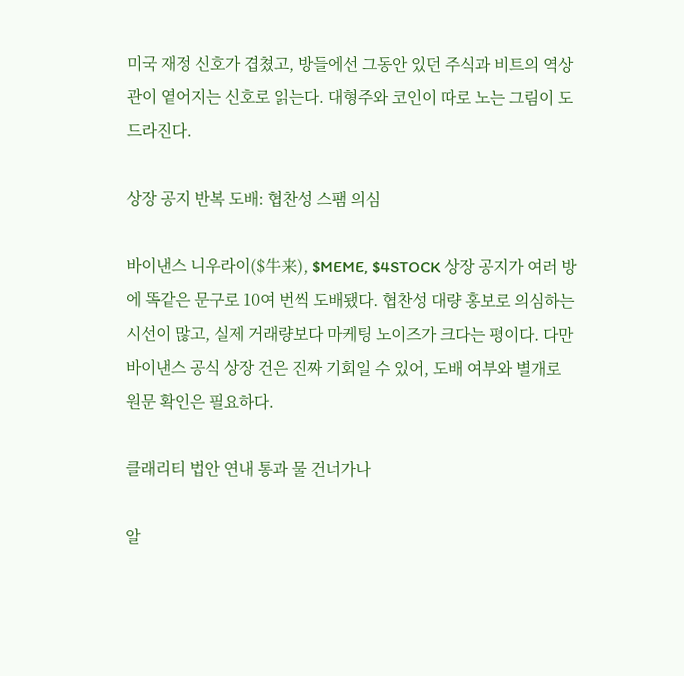미국 재정 신호가 겹쳤고, 방들에선 그동안 있던 주식과 비트의 역상관이 옅어지는 신호로 읽는다. 대형주와 코인이 따로 노는 그림이 도드라진다.

상장 공지 반복 도배: 협찬성 스팸 의심

바이낸스 니우라이($牛来), $MEME, $4STOCK 상장 공지가 여러 방에 똑같은 문구로 10여 번씩 도배됐다. 협찬성 대량 홍보로 의심하는 시선이 많고, 실제 거래량보다 마케팅 노이즈가 크다는 평이다. 다만 바이낸스 공식 상장 건은 진짜 기회일 수 있어, 도배 여부와 별개로 원문 확인은 필요하다.

클래리티 법안 연내 통과 물 건너가나

알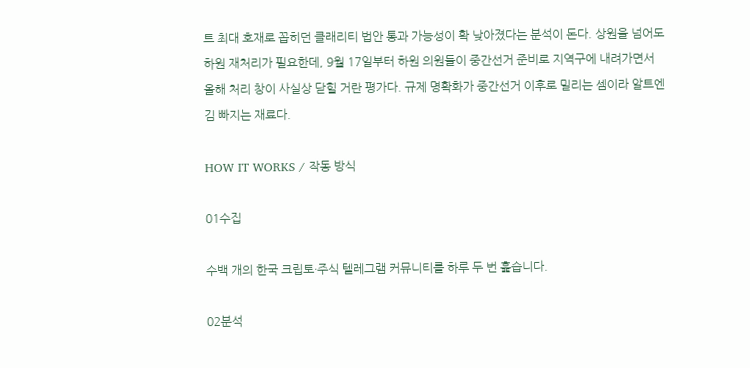트 최대 호재로 꼽히던 클래리티 법안 통과 가능성이 확 낮아졌다는 분석이 돈다. 상원을 넘어도 하원 재처리가 필요한데, 9월 17일부터 하원 의원들이 중간선거 준비로 지역구에 내려가면서 올해 처리 창이 사실상 닫힐 거란 평가다. 규제 명확화가 중간선거 이후로 밀리는 셈이라 알트엔 김 빠지는 재료다.

HOW IT WORKS / 작동 방식

01수집

수백 개의 한국 크립토·주식 텔레그램 커뮤니티를 하루 두 번 훑습니다.

02분석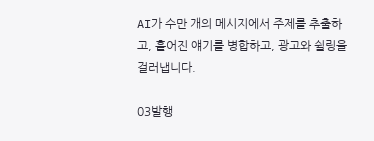AI가 수만 개의 메시지에서 주제를 추출하고, 흩어진 얘기를 병합하고, 광고와 쉴링을 걸러냅니다.

03발행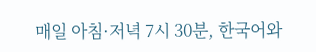매일 아침·저녁 7시 30분, 한국어와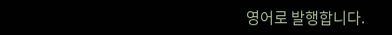영어로 발행합니다.